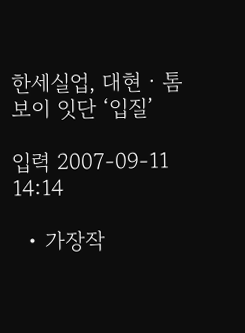한세실업, 대현ㆍ톰보이 잇단 ‘입질’

입력 2007-09-11 14:14

  • 가장작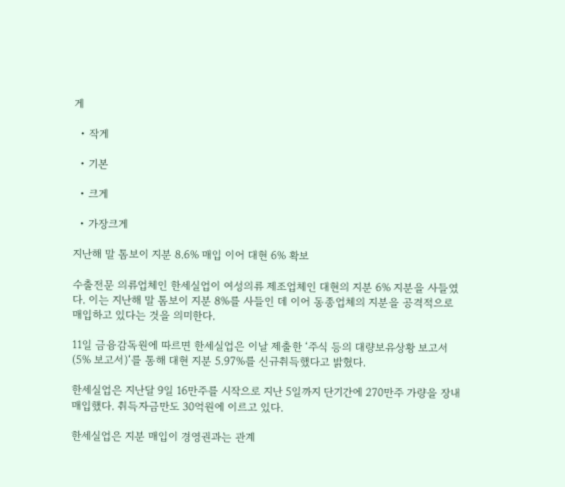게

  • 작게

  • 기본

  • 크게

  • 가장크게

지난해 말 톰보이 지분 8.6% 매입 이어 대현 6% 확보

수출전문 의류업체인 한세실업이 여성의류 제조업체인 대현의 지분 6% 지분을 사들였다. 이는 지난해 말 톰보이 지분 8%를 사들인 데 이어 동종업체의 지분을 공격적으로 매입하고 있다는 것을 의미한다.

11일 금융감독원에 따르면 한세실업은 이날 제출한 ‘주식 등의 대량보유상황 보고서(5% 보고서)’를 통해 대현 지분 5.97%를 신규취득했다고 밝혔다.

한세실업은 지난달 9일 16만주를 시작으로 지난 5일까지 단기간에 270만주 가량을 장내 매입했다. 취득자금만도 30억원에 이르고 있다.

한세실업은 지분 매입이 경영권과는 관계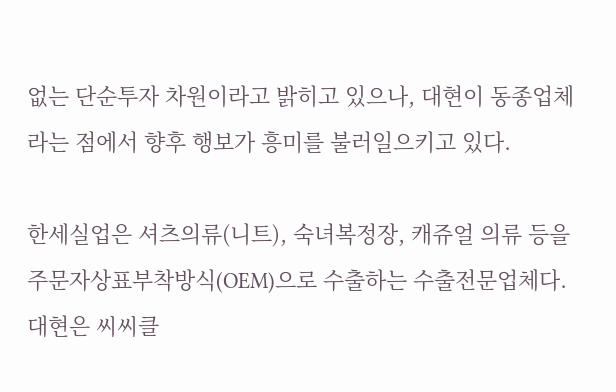없는 단순투자 차원이라고 밝히고 있으나, 대현이 동종업체라는 점에서 향후 행보가 흥미를 불러일으키고 있다.

한세실업은 셔츠의류(니트), 숙녀복정장, 캐쥬얼 의류 등을 주문자상표부착방식(OEM)으로 수출하는 수출전문업체다. 대현은 씨씨클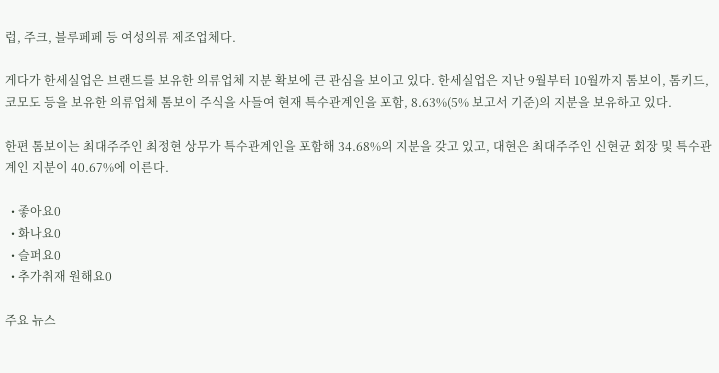럽, 주크, 블루페페 등 여성의류 제조업체다.

게다가 한세실업은 브랜드를 보유한 의류업체 지분 확보에 큰 관심을 보이고 있다. 한세실업은 지난 9월부터 10월까지 톰보이, 톰키드, 코모도 등을 보유한 의류업체 톰보이 주식을 사들여 현재 특수관계인을 포함, 8.63%(5% 보고서 기준)의 지분을 보유하고 있다.

한편 톰보이는 최대주주인 최정현 상무가 특수관계인을 포함해 34.68%의 지분을 갖고 있고, 대현은 최대주주인 신현균 회장 및 특수관계인 지분이 40.67%에 이른다.

  • 좋아요0
  • 화나요0
  • 슬퍼요0
  • 추가취재 원해요0

주요 뉴스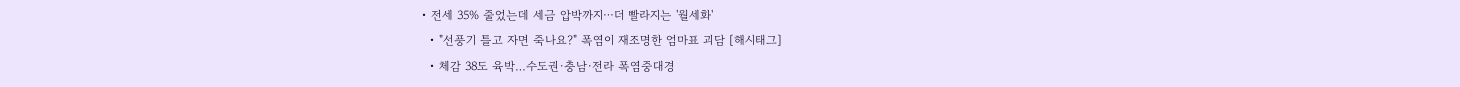• 전세 35% 줄었는데 세금 압박까지⋯더 빨라지는 '월세화'
  • "선풍기 틀고 자면 죽나요?" 폭염이 재조명한 엄마표 괴담 [해시태그]
  • 체감 38도 육박…수도권·충남·전라 폭염중대경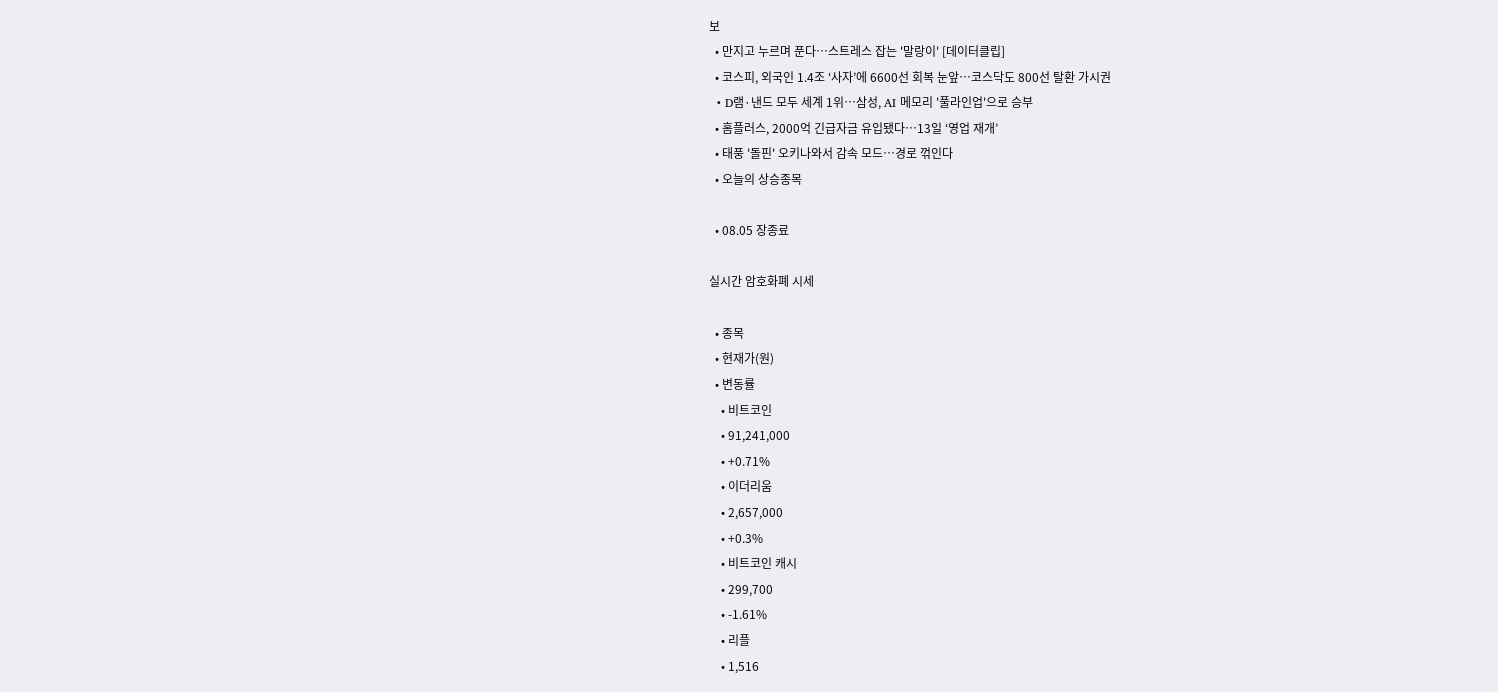보
  • 만지고 누르며 푼다…스트레스 잡는 '말랑이' [데이터클립]
  • 코스피, 외국인 1.4조 ‘사자’에 6600선 회복 눈앞…코스닥도 800선 탈환 가시권
  • D램·낸드 모두 세계 1위…삼성, AI 메모리 '풀라인업'으로 승부
  • 홈플러스, 2000억 긴급자금 유입됐다…13일 ‘영업 재개’
  • 태풍 '돌핀' 오키나와서 감속 모드…경로 꺾인다
  • 오늘의 상승종목

  • 08.05 장종료

실시간 암호화폐 시세

  • 종목
  • 현재가(원)
  • 변동률
    • 비트코인
    • 91,241,000
    • +0.71%
    • 이더리움
    • 2,657,000
    • +0.3%
    • 비트코인 캐시
    • 299,700
    • -1.61%
    • 리플
    • 1,516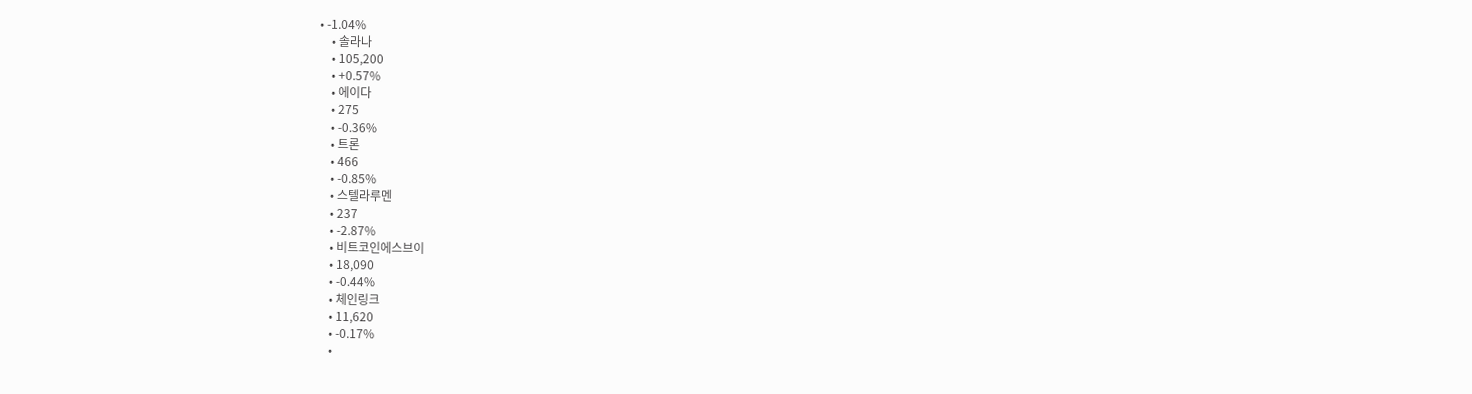• -1.04%
    • 솔라나
    • 105,200
    • +0.57%
    • 에이다
    • 275
    • -0.36%
    • 트론
    • 466
    • -0.85%
    • 스텔라루멘
    • 237
    • -2.87%
    • 비트코인에스브이
    • 18,090
    • -0.44%
    • 체인링크
    • 11,620
    • -0.17%
    •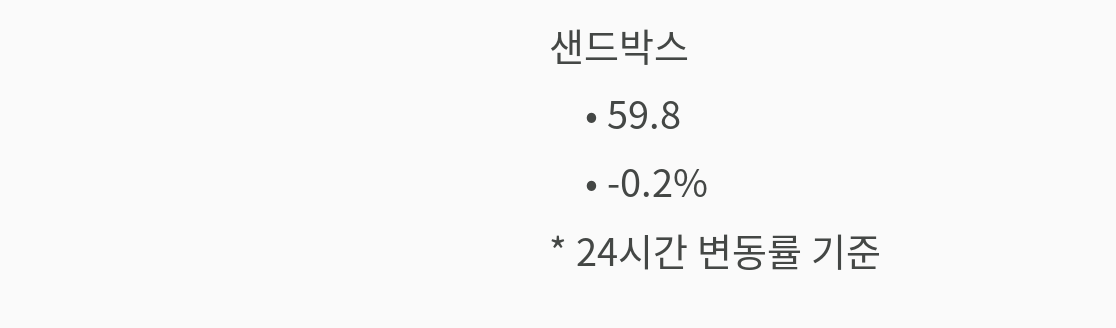샌드박스
    • 59.8
    • -0.2%
* 24시간 변동률 기준